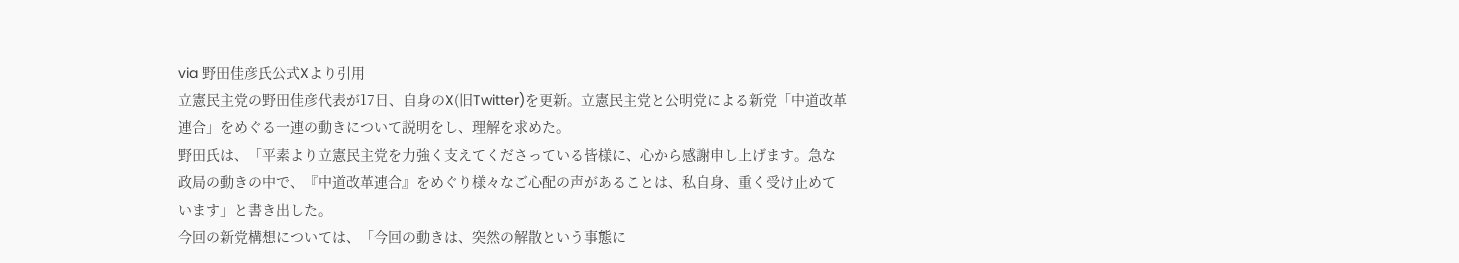via 野田佳彦氏公式Xより引用
立憲民主党の野田佳彦代表が17日、自身のX(旧Twitter)を更新。立憲民主党と公明党による新党「中道改革連合」をめぐる一連の動きについて説明をし、理解を求めた。
野田氏は、「平素より立憲民主党を力強く支えてくださっている皆様に、心から感謝申し上げます。急な政局の動きの中で、『中道改革連合』をめぐり様々なご心配の声があることは、私自身、重く受け止めています」と書き出した。
今回の新党構想については、「今回の動きは、突然の解散という事態に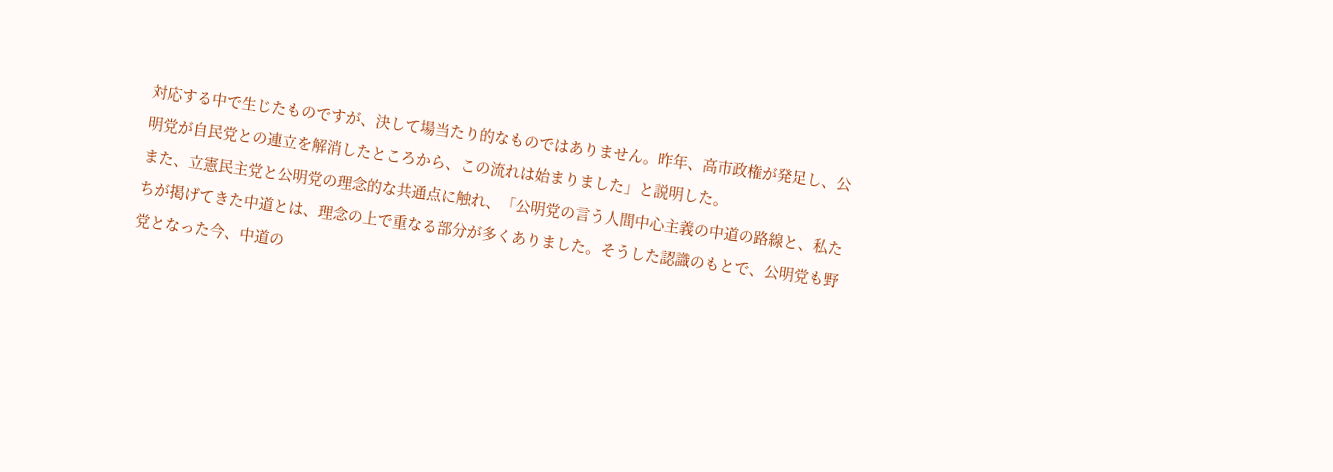対応する中で生じたものですが、決して場当たり的なものではありません。昨年、高市政権が発足し、公明党が自民党との連立を解消したところから、この流れは始まりました」と説明した。
また、立憲民主党と公明党の理念的な共通点に触れ、「公明党の言う人間中心主義の中道の路線と、私たちが掲げてきた中道とは、理念の上で重なる部分が多くありました。そうした認識のもとで、公明党も野党となった今、中道の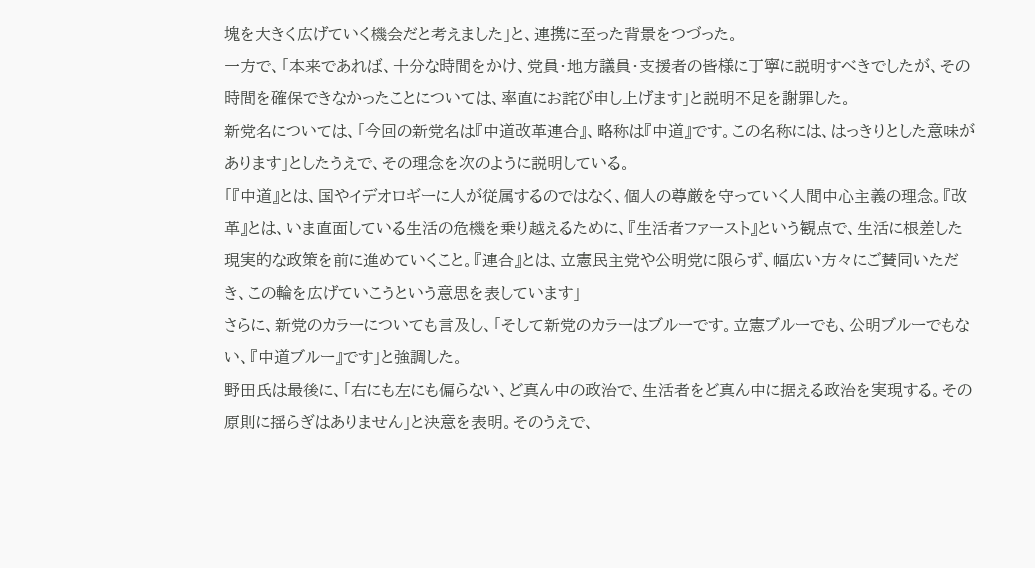塊を大きく広げていく機会だと考えました」と、連携に至った背景をつづった。
一方で、「本来であれば、十分な時間をかけ、党員・地方議員・支援者の皆様に丁寧に説明すべきでしたが、その時間を確保できなかったことについては、率直にお詫び申し上げます」と説明不足を謝罪した。
新党名については、「今回の新党名は『中道改革連合』、略称は『中道』です。この名称には、はっきりとした意味があります」としたうえで、その理念を次のように説明している。
「『中道』とは、国やイデオロギーに人が従属するのではなく、個人の尊厳を守っていく人間中心主義の理念。『改革』とは、いま直面している生活の危機を乗り越えるために、『生活者ファースト』という観点で、生活に根差した現実的な政策を前に進めていくこと。『連合』とは、立憲民主党や公明党に限らず、幅広い方々にご賛同いただき、この輪を広げていこうという意思を表しています」
さらに、新党のカラーについても言及し、「そして新党のカラーはブルーです。立憲ブルーでも、公明ブルーでもない、『中道ブルー』です」と強調した。
野田氏は最後に、「右にも左にも偏らない、ど真ん中の政治で、生活者をど真ん中に据える政治を実現する。その原則に揺らぎはありません」と決意を表明。そのうえで、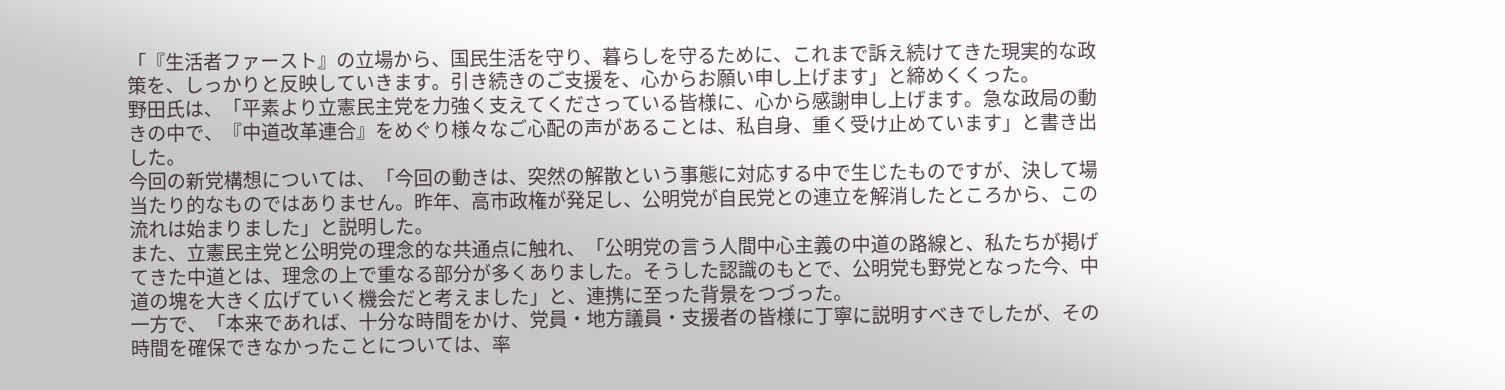「『生活者ファースト』の立場から、国民生活を守り、暮らしを守るために、これまで訴え続けてきた現実的な政策を、しっかりと反映していきます。引き続きのご支援を、心からお願い申し上げます」と締めくくった。
野田氏は、「平素より立憲民主党を力強く支えてくださっている皆様に、心から感謝申し上げます。急な政局の動きの中で、『中道改革連合』をめぐり様々なご心配の声があることは、私自身、重く受け止めています」と書き出した。
今回の新党構想については、「今回の動きは、突然の解散という事態に対応する中で生じたものですが、決して場当たり的なものではありません。昨年、高市政権が発足し、公明党が自民党との連立を解消したところから、この流れは始まりました」と説明した。
また、立憲民主党と公明党の理念的な共通点に触れ、「公明党の言う人間中心主義の中道の路線と、私たちが掲げてきた中道とは、理念の上で重なる部分が多くありました。そうした認識のもとで、公明党も野党となった今、中道の塊を大きく広げていく機会だと考えました」と、連携に至った背景をつづった。
一方で、「本来であれば、十分な時間をかけ、党員・地方議員・支援者の皆様に丁寧に説明すべきでしたが、その時間を確保できなかったことについては、率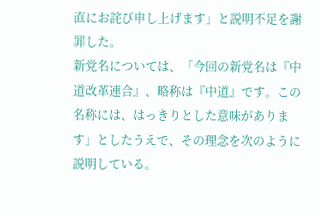直にお詫び申し上げます」と説明不足を謝罪した。
新党名については、「今回の新党名は『中道改革連合』、略称は『中道』です。この名称には、はっきりとした意味があります」としたうえで、その理念を次のように説明している。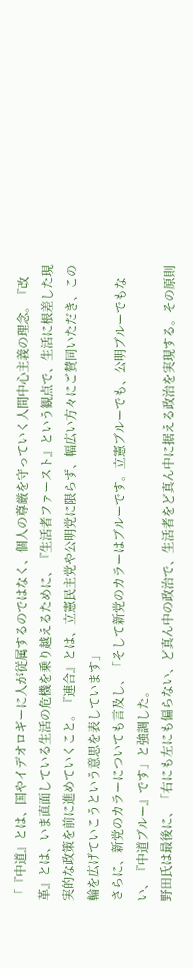「『中道』とは、国やイデオロギーに人が従属するのではなく、個人の尊厳を守っていく人間中心主義の理念。『改革』とは、いま直面している生活の危機を乗り越えるために、『生活者ファースト』という観点で、生活に根差した現実的な政策を前に進めていくこと。『連合』とは、立憲民主党や公明党に限らず、幅広い方々にご賛同いただき、この輪を広げていこうという意思を表しています」
さらに、新党のカラーについても言及し、「そして新党のカラーはブルーです。立憲ブルーでも、公明ブルーでもない、『中道ブルー』です」と強調した。
野田氏は最後に、「右にも左にも偏らない、ど真ん中の政治で、生活者をど真ん中に据える政治を実現する。その原則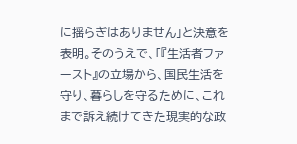に揺らぎはありません」と決意を表明。そのうえで、「『生活者ファースト』の立場から、国民生活を守り、暮らしを守るために、これまで訴え続けてきた現実的な政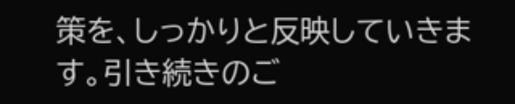策を、しっかりと反映していきます。引き続きのご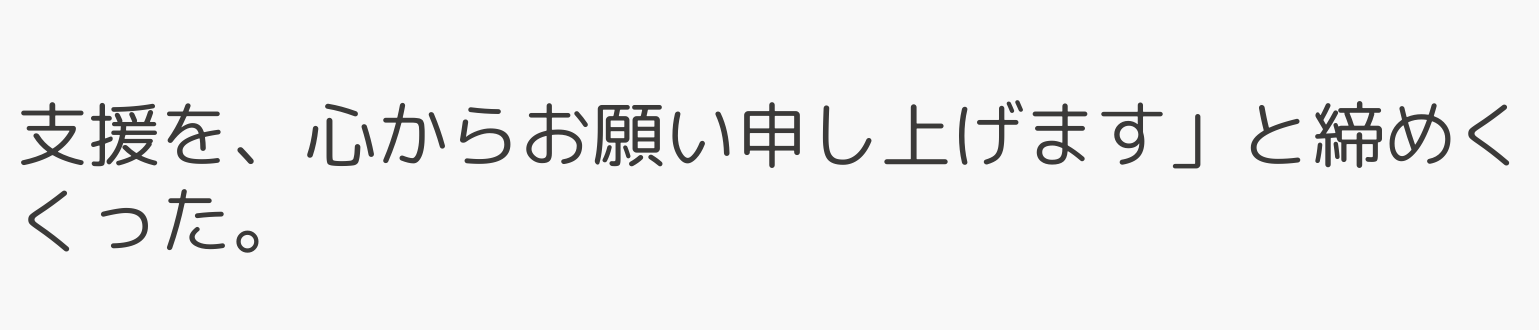支援を、心からお願い申し上げます」と締めくくった。